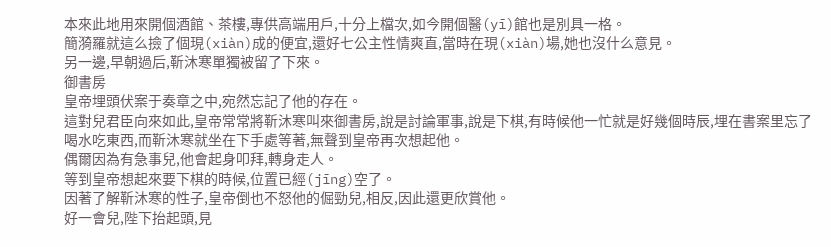本來此地用來開個酒館、茶樓,專供高端用戶,十分上檔次,如今開個醫(yī)館也是別具一格。
簡漪羅就這么撿了個現(xiàn)成的便宜,還好七公主性情爽直,當時在現(xiàn)場,她也沒什么意見。
另一邊,早朝過后,靳沐寒單獨被留了下來。
御書房
皇帝埋頭伏案于奏章之中,宛然忘記了他的存在。
這對兒君臣向來如此,皇帝常常將靳沐寒叫來御書房,說是討論軍事,說是下棋,有時候他一忙就是好幾個時辰,埋在書案里忘了喝水吃東西,而靳沐寒就坐在下手處等著,無聲到皇帝再次想起他。
偶爾因為有急事兒,他會起身叩拜,轉身走人。
等到皇帝想起來要下棋的時候,位置已經(jīng)空了。
因著了解靳沐寒的性子,皇帝倒也不怒他的倔勁兒,相反,因此還更欣賞他。
好一會兒,陛下抬起頭,見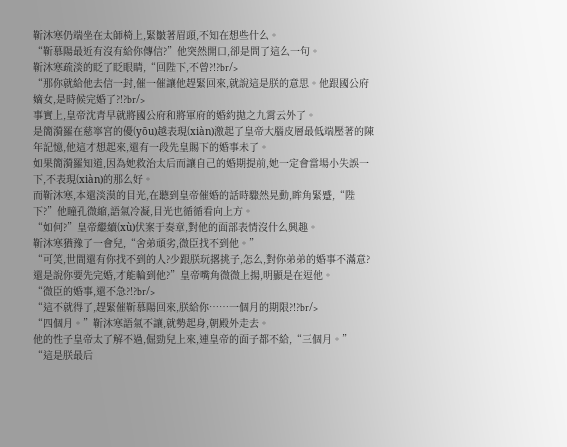靳沐寒仍端坐在太師椅上,緊皺著眉頭,不知在想些什么。
“靳慕陽最近有沒有給你傳信?”他突然開口,卻是問了這么一句。
靳沐寒疏淡的眨了眨眼睛,“回陛下,不曾?!?br/>
“那你就給他去信一封,催一催讓他趕緊回來,就說這是朕的意思。他跟國公府嫡女,是時候完婚了?!?br/>
事實上,皇帝沈青早就將國公府和將軍府的婚約拋之九霄云外了。
是簡漪羅在慈寧宮的優(yōu)越表現(xiàn)激起了皇帝大腦皮層最低端壓著的陳年記憶,他這才想起來,還有一段先皇賜下的婚事未了。
如果簡漪羅知道,因為她救治太后而讓自己的婚期提前,她一定會當場小失誤一下,不表現(xiàn)的那么好。
而靳沐寒,本還淡漠的目光,在聽到皇帝催婚的話時驟然晃動,眸角緊蹙,“陛下?”他瞳孔微縮,語氣冷凝,目光也循循看向上方。
“如何?”皇帝繼續(xù)伏案于奏章,對他的面部表情沒什么興趣。
靳沐寒猶豫了一會兒,“舍弟頑劣,微臣找不到他。”
“可笑,世間還有你找不到的人?少跟朕玩撂挑子,怎么,對你弟弟的婚事不滿意?還是說你要先完婚,才能輪到他?”皇帝嘴角微微上揚,明顯是在逗他。
“微臣的婚事,還不急?!?br/>
“這不就得了,趕緊催靳慕陽回來,朕給你……一個月的期限?!?br/>
“四個月。”靳沐寒語氣不讓,就勢起身,朝殿外走去。
他的性子皇帝太了解不過,倔勁兒上來,連皇帝的面子都不給,“三個月。”
“這是朕最后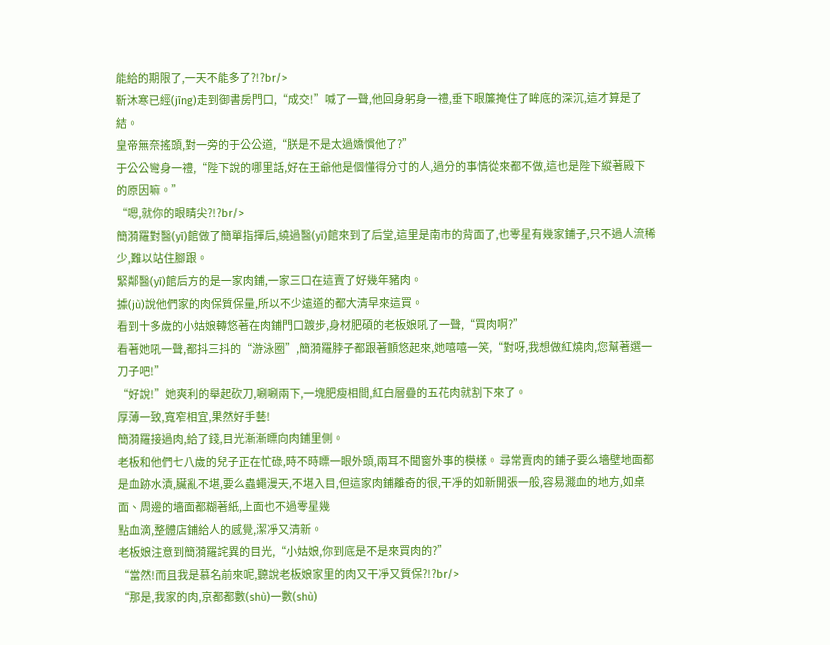能給的期限了,一天不能多了?!?br/>
靳沐寒已經(jīng)走到御書房門口,“成交!”喊了一聲,他回身躬身一禮,垂下眼簾掩住了眸底的深沉,這才算是了結。
皇帝無奈搖頭,對一旁的于公公道,“朕是不是太過嬌慣他了?”
于公公彎身一禮,“陛下說的哪里話,好在王爺他是個懂得分寸的人,過分的事情從來都不做,這也是陛下縱著殿下的原因嘛。”
“嗯,就你的眼睛尖?!?br/>
簡漪羅對醫(yī)館做了簡單指揮后,繞過醫(yī)館來到了后堂,這里是南市的背面了,也零星有幾家鋪子,只不過人流稀少,難以站住腳跟。
緊鄰醫(yī)館后方的是一家肉鋪,一家三口在這賣了好幾年豬肉。
據(jù)說他們家的肉保質保量,所以不少遠道的都大清早來這買。
看到十多歲的小姑娘轉悠著在肉鋪門口踱步,身材肥碩的老板娘吼了一聲,“買肉啊?”
看著她吼一聲,都抖三抖的“游泳圈”,簡漪羅脖子都跟著顫悠起來,她嘻嘻一笑,“對呀,我想做紅燒肉,您幫著選一刀子吧!”
“好說!”她爽利的舉起砍刀,唰唰兩下,一塊肥瘦相間,紅白層疊的五花肉就割下來了。
厚薄一致,寬窄相宜,果然好手藝!
簡漪羅接過肉,給了錢,目光漸漸瞟向肉鋪里側。
老板和他們七八歲的兒子正在忙碌,時不時瞟一眼外頭,兩耳不聞窗外事的模樣。 尋常賣肉的鋪子要么墻壁地面都是血跡水漬,臟亂不堪,要么蟲蠅漫天,不堪入目,但這家肉鋪離奇的很,干凈的如新開張一般,容易濺血的地方,如桌面、周邊的墻面都糊著紙,上面也不過零星幾
點血滴,整體店鋪給人的感覺,潔凈又清新。
老板娘注意到簡漪羅詫異的目光,“小姑娘,你到底是不是來買肉的?”
“當然!而且我是慕名前來呢,聽說老板娘家里的肉又干凈又質保?!?br/>
“那是,我家的肉,京都都數(shù)一數(shù)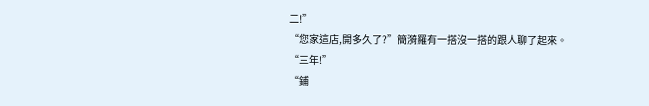二!”
“您家這店,開多久了?”簡漪羅有一搭沒一搭的跟人聊了起來。
“三年!”
“鋪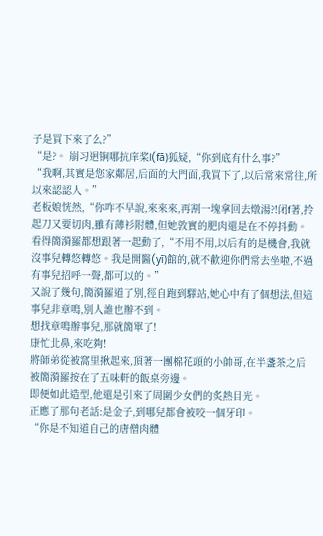子是買下來了么?”
“是?。 崩习迥锏哪抗庠桨l(fā)狐疑,“你到底有什么事?”
“我啊,其實是您家鄰居,后面的大門面,我買下了,以后常來常往,所以來認認人。”
老板娘恍然,“你咋不早說,來來來,再割一塊拿回去燉湯?!闭f著,拎起刀又要切肉,雖有薄衫附體,但她敦實的肥肉還是在不停抖動。
看得簡漪羅都想跟著一起動了,“不用不用,以后有的是機會,我就沒事兒轉悠轉悠。我是開醫(yī)館的,就不歡迎你們常去坐啦,不過有事兒招呼一聲,都可以的。”
又說了幾句,簡漪羅道了別,徑自跑到驛站,她心中有了個想法,但這事兒非章鳴,別人誰也辦不到。
想找章鳴辦事兒,那就簡單了!
康忙北鼻,來吃夠!
將師弟從被窩里揪起來,頂著一團棉花頭的小帥哥,在半盞茶之后被簡漪羅按在了五味軒的飯桌旁邊。
即便如此造型,他還是引來了周圍少女們的炙熱目光。
正應了那句老話:是金子,到哪兒都會被咬一個牙印。
“你是不知道自己的唐僧肉體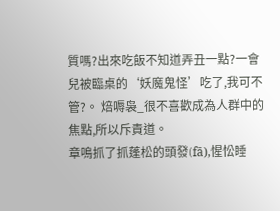質嗎?出來吃飯不知道弄丑一點?一會兒被臨桌的‘妖魔鬼怪’吃了,我可不管?。 焙嗕袅_很不喜歡成為人群中的焦點,所以斥責道。
章鳴抓了抓蓬松的頭發(fā),惺忪睡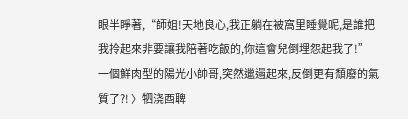眼半睜著,“師姐!天地良心,我正躺在被窩里睡覺呢,是誰把我拎起來非要讓我陪著吃飯的,你這會兒倒埋怨起我了!”
一個鮮肉型的陽光小帥哥,突然邋遢起來,反倒更有頹廢的氣質了?! 〉牭浇酉聛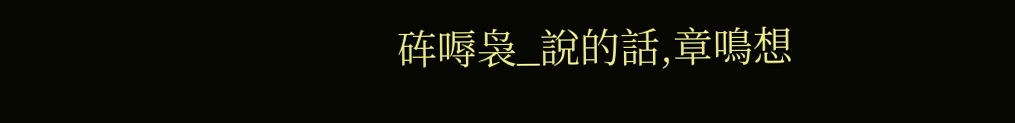砗嗕袅_說的話,章鳴想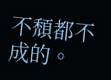不頹都不成的。